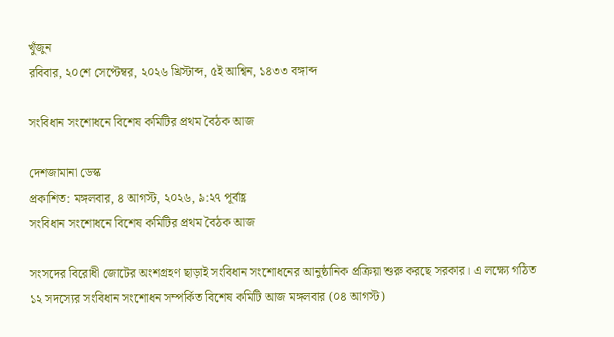খুঁজুন
রবিবার, ২০শে সেপ্টেম্বর, ২০২৬ খ্রিস্টাব্দ, ৫ই আশ্বিন, ১৪৩৩ বঙ্গাব্দ

সংবিধান সংশোধনে বিশেষ কমিটির প্রথম বৈঠক আজ

দেশজামানা ডেস্ক
প্রকাশিত: মঙ্গলবার, ৪ আগস্ট, ২০২৬, ৯:২৭ পূর্বাহ্ণ
সংবিধান সংশোধনে বিশেষ কমিটির প্রথম বৈঠক আজ

সংসদের বিরোধী জোটের অংশগ্রহণ ছাড়াই সংবিধান সংশোধনের আনুষ্ঠানিক প্রক্রিয়া শুরু করছে সরকার। এ লক্ষ্যে গঠিত ১২ সদস্যের সংবিধান সংশোধন সম্পর্কিত বিশেষ কমিটি আজ মঙ্গলবার (০৪ আগস্ট)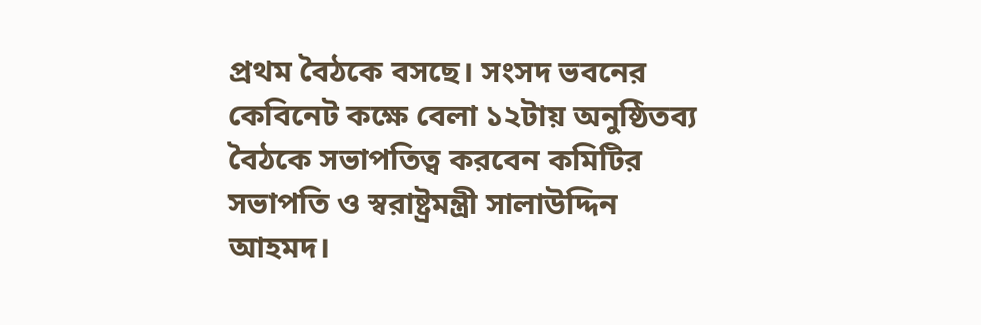প্রথম বৈঠকে বসছে। সংসদ ভবনের কেবিনেট কক্ষে বেলা ১২টায় অনুষ্ঠিতব্য বৈঠকে সভাপতিত্ব করবেন কমিটির সভাপতি ও স্বরাষ্ট্রমন্ত্রী সালাউদ্দিন আহমদ।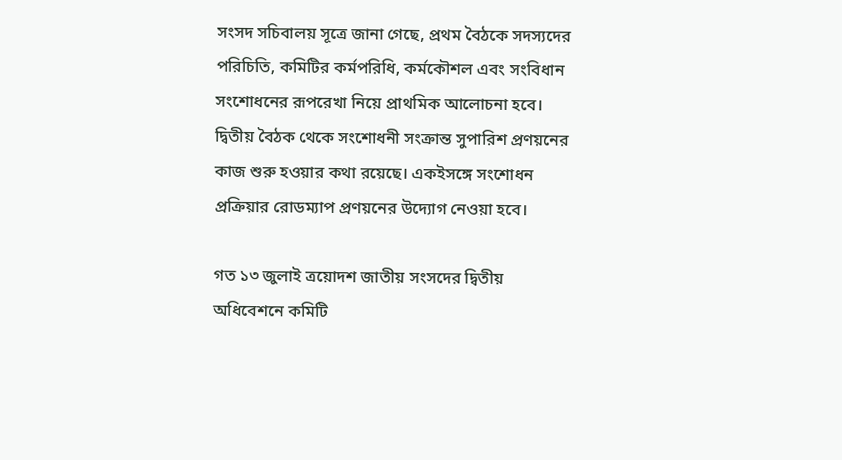সংসদ সচিবালয় সূত্রে জানা গেছে, প্রথম বৈঠকে সদস্যদের পরিচিতি, কমিটির কর্মপরিধি, কর্মকৌশল এবং সংবিধান সংশোধনের রূপরেখা নিয়ে প্রাথমিক আলোচনা হবে। দ্বিতীয় বৈঠক থেকে সংশোধনী সংক্রান্ত সুপারিশ প্রণয়নের কাজ শুরু হওয়ার কথা রয়েছে। একইসঙ্গে সংশোধন প্রক্রিয়ার রোডম্যাপ প্রণয়নের উদ্যোগ নেওয়া হবে।

গত ১৩ জুলাই ত্রয়োদশ জাতীয় সংসদের দ্বিতীয় অধিবেশনে কমিটি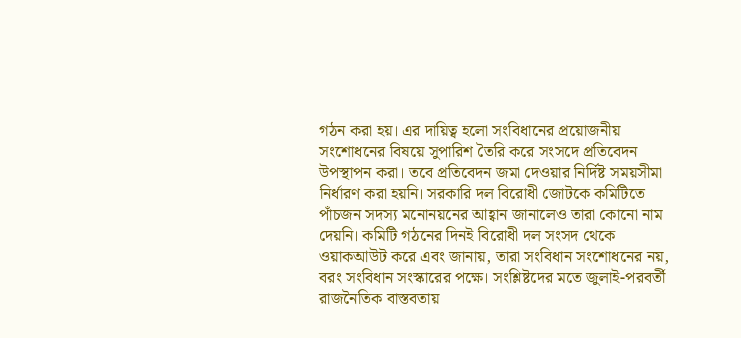গঠন করা হয়। এর দায়িত্ব হলো সংবিধানের প্রয়োজনীয় সংশোধনের বিষয়ে সুপারিশ তৈরি করে সংসদে প্রতিবেদন উপস্থাপন করা। তবে প্রতিবেদন জমা দেওয়ার নির্দিষ্ট সময়সীমা নির্ধারণ করা হয়নি। সরকারি দল বিরোধী জোটকে কমিটিতে পাঁচজন সদস্য মনোনয়নের আহ্বান জানালেও তারা কোনো নাম দেয়নি। কমিটি গঠনের দিনই বিরোধী দল সংসদ থেকে ওয়াকআউট করে এবং জানায়, তারা সংবিধান সংশোধনের নয়, বরং সংবিধান সংস্কারের পক্ষে। সংশ্লিষ্টদের মতে জুলাই-পরবর্তী রাজনৈতিক বাস্তবতায়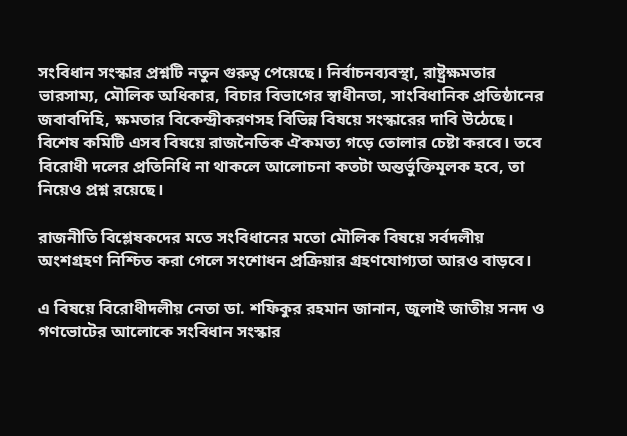সংবিধান সংস্কার প্রশ্নটি নতুন গুরুত্ব পেয়েছে। নির্বাচনব্যবস্থা, রাষ্ট্রক্ষমতার ভারসাম্য, মৌলিক অধিকার, বিচার বিভাগের স্বাধীনতা, সাংবিধানিক প্রতিষ্ঠানের জবাবদিহি, ক্ষমতার বিকেন্দ্রীকরণসহ বিভিন্ন বিষয়ে সংস্কারের দাবি উঠেছে। বিশেষ কমিটি এসব বিষয়ে রাজনৈতিক ঐকমত্য গড়ে তোলার চেষ্টা করবে। তবে বিরোধী দলের প্রতিনিধি না থাকলে আলোচনা কতটা অন্তর্ভুক্তিমূলক হবে, তা নিয়েও প্রশ্ন রয়েছে।

রাজনীতি বিশ্লেষকদের মতে সংবিধানের মতো মৌলিক বিষয়ে সর্বদলীয় অংশগ্রহণ নিশ্চিত করা গেলে সংশোধন প্রক্রিয়ার গ্রহণযোগ্যতা আরও বাড়বে।

এ বিষয়ে বিরোধীদলীয় নেতা ডা. শফিকুর রহমান জানান, জুলাই জাতীয় সনদ ও গণভোটের আলোকে সংবিধান সংস্কার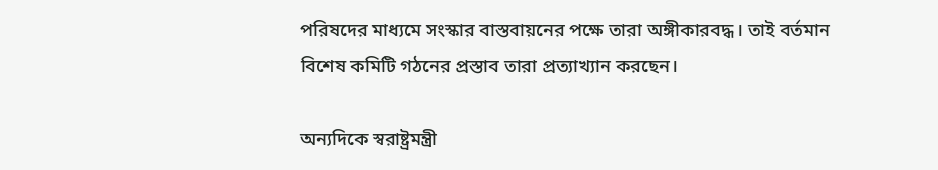পরিষদের মাধ্যমে সংস্কার বাস্তবায়নের পক্ষে তারা অঙ্গীকারবদ্ধ। তাই বর্তমান বিশেষ কমিটি গঠনের প্রস্তাব তারা প্রত্যাখ্যান করছেন।

অন্যদিকে স্বরাষ্ট্রমন্ত্রী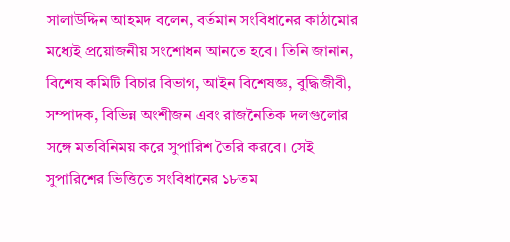সালাউদ্দিন আহমদ বলেন, বর্তমান সংবিধানের কাঠামোর মধ্যেই প্রয়োজনীয় সংশোধন আনতে হবে। তিনি জানান, বিশেষ কমিটি বিচার বিভাগ, আইন বিশেষজ্ঞ, বুদ্ধিজীবী, সম্পাদক, বিভিন্ন অংশীজন এবং রাজনৈতিক দলগুলোর সঙ্গে মতবিনিময় করে সুপারিশ তৈরি করবে। সেই সুপারিশের ভিত্তিতে সংবিধানের ১৮তম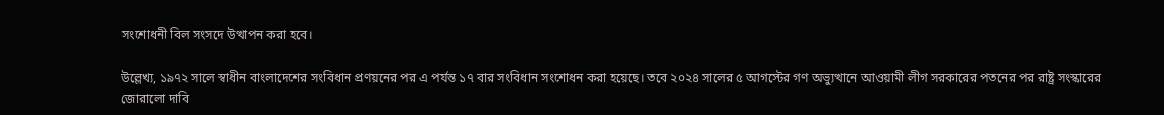সংশোধনী বিল সংসদে উত্থাপন করা হবে।

উল্লেখ্য, ১৯৭২ সালে স্বাধীন বাংলাদেশের সংবিধান প্রণয়নের পর এ পর্যন্ত ১৭ বার সংবিধান সংশোধন করা হয়েছে। তবে ২০২৪ সালের ৫ আগস্টের গণ অভ্যুত্থানে আওয়ামী লীগ সরকারের পতনের পর রাষ্ট্র সংস্কারের জোরালো দাবি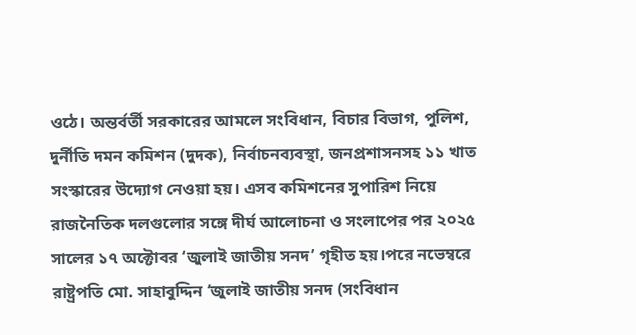ওঠে। অন্তর্বর্তী সরকারের আমলে সংবিধান, বিচার বিভাগ, পুলিশ, দুর্নীতি দমন কমিশন (দুদক), নির্বাচনব্যবস্থা, জনপ্রশাসনসহ ১১ খাত সংস্কারের উদ্যোগ নেওয়া হয়। এসব কমিশনের সুপারিশ নিয়ে রাজনৈতিক দলগুলোর সঙ্গে দীর্ঘ আলোচনা ও সংলাপের পর ২০২৫ সালের ১৭ অক্টোবর ‘জুলাই জাতীয় সনদ’ গৃহীত হয়।পরে নভেম্বরে রাষ্ট্রপতি মো. সাহাবুদ্দিন ‘জুলাই জাতীয় সনদ (সংবিধান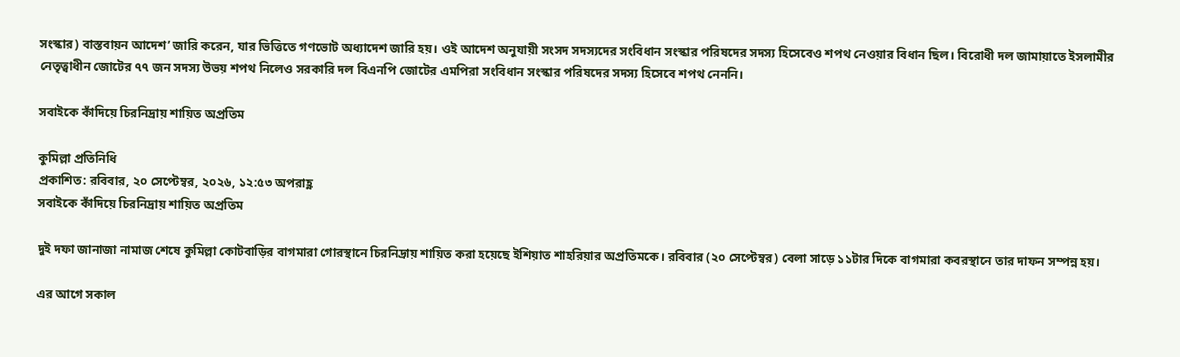সংস্কার) বাস্তবায়ন আদেশ’ জারি করেন, যার ভিত্তিতে গণভোট অধ্যাদেশ জারি হয়। ওই আদেশ অনুযায়ী সংসদ সদস্যদের সংবিধান সংস্কার পরিষদের সদস্য হিসেবেও শপথ নেওয়ার বিধান ছিল। বিরোধী দল জামায়াতে ইসলামীর নেতৃত্বাধীন জোটের ৭৭ জন সদস্য উভয় শপথ নিলেও সরকারি দল বিএনপি জোটের এমপিরা সংবিধান সংস্কার পরিষদের সদস্য হিসেবে শপথ নেননি।

সবাইকে কাঁদিয়ে চিরনিদ্রায় শায়িত অপ্রতিম

কুমিল্লা প্রতিনিধি
প্রকাশিত: রবিবার, ২০ সেপ্টেম্বর, ২০২৬, ১২:৫৩ অপরাহ্ণ
সবাইকে কাঁদিয়ে চিরনিদ্রায় শায়িত অপ্রতিম

দুই দফা জানাজা নামাজ শেষে কুমিল্লা কোটবাড়ির বাগমারা গোরস্থানে চিরনিদ্রায় শায়িত করা হয়েছে ইশিয়াত শাহরিয়ার অপ্রতিমকে। রবিবার (২০ সেপ্টেম্বর) বেলা সাড়ে ১১টার দিকে বাগমারা কবরস্থানে তার দাফন সম্পন্ন হয়।

এর আগে সকাল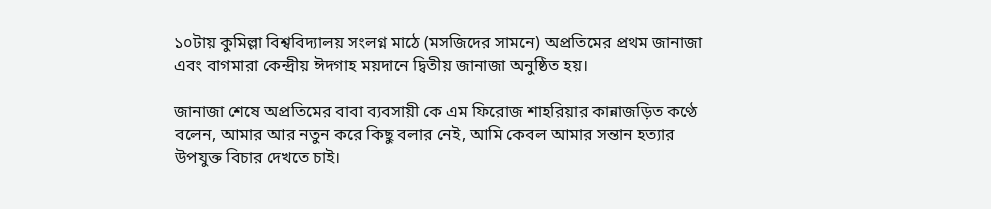১০টায় কুমিল্লা বিশ্ববিদ্যালয় সংলগ্ন মাঠে (মসজিদের সামনে) অপ্রতিমের প্রথম জানাজা এবং বাগমারা কেন্দ্রীয় ঈদগাহ ময়দানে দ্বিতীয় জানাজা অনুষ্ঠিত হয়।

জানাজা শেষে অপ্রতিমের বাবা ব্যবসায়ী কে এম ফিরোজ শাহরিয়ার কান্নাজড়িত কণ্ঠে বলেন, আমার আর নতুন করে কিছু বলার নেই, আমি কেবল আমার সন্তান হত্যার উপযুক্ত বিচার দেখতে চাই।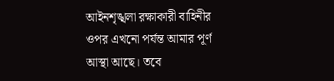আইনশৃঙ্খলা রক্ষাকারী বাহিনীর ওপর এখনো পর্যন্ত আমার পূর্ণ আস্থা আছে। তবে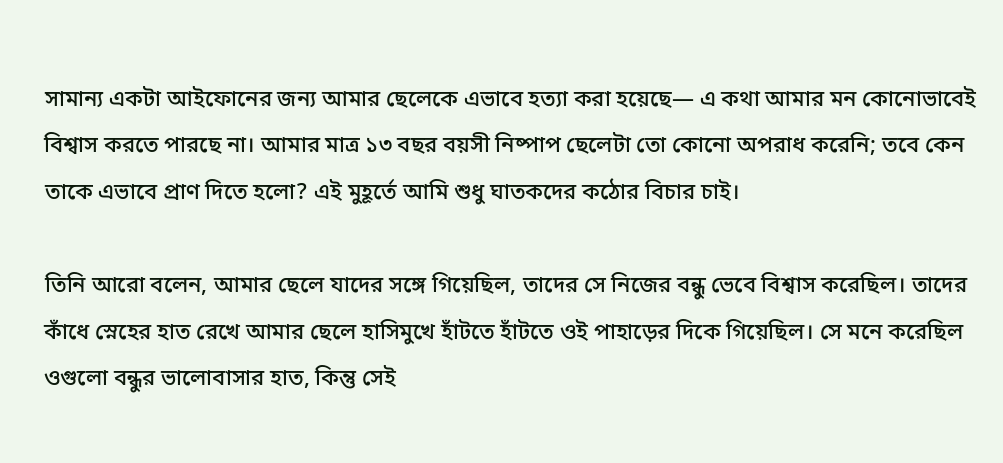সামান্য একটা আইফোনের জন্য আমার ছেলেকে এভাবে হত্যা করা হয়েছে— এ কথা আমার মন কোনোভাবেই বিশ্বাস করতে পারছে না। আমার মাত্র ১৩ বছর বয়সী নিষ্পাপ ছেলেটা তো কোনো অপরাধ করেনি; তবে কেন তাকে এভাবে প্রাণ দিতে হলো? এই মুহূর্তে আমি শুধু ঘাতকদের কঠোর বিচার চাই।

তিনি আরো বলেন, আমার ছেলে যাদের সঙ্গে গিয়েছিল, তাদের সে নিজের বন্ধু ভেবে বিশ্বাস করেছিল। তাদের কাঁধে স্নেহের হাত রেখে আমার ছেলে হাসিমুখে হাঁটতে হাঁটতে ওই পাহাড়ের দিকে গিয়েছিল। সে মনে করেছিল ওগুলো বন্ধুর ভালোবাসার হাত, কিন্তু সেই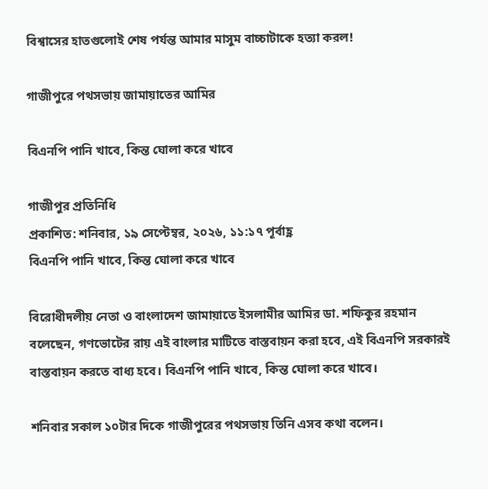বিশ্বাসের হাতগুলোই শেষ পর্যন্ত আমার মাসুম বাচ্চাটাকে হত্যা করল!

গাজীপুরে পথসভায় জামায়াতের আমির

বিএনপি পানি খাবে, কিন্ত ঘোলা করে খাবে

গাজীপুর প্রতিনিধি
প্রকাশিত: শনিবার, ১৯ সেপ্টেম্বর, ২০২৬, ১১:১৭ পূর্বাহ্ণ
বিএনপি পানি খাবে, কিন্ত ঘোলা করে খাবে

বিরোধীদলীয় নেতা ও বাংলাদেশ জামায়াতে ইসলামীর আমির ডা. শফিকুর রহমান বলেছেন, গণভোটের রায় এই বাংলার মাটিতে বাস্তবায়ন করা হবে, এই বিএনপি সরকারই বাস্তবায়ন করতে বাধ্য হবে। বিএনপি পানি খাবে, কিন্ত ঘোলা করে খাবে।

শনিবার সকাল ১০টার দিকে গাজীপুরের পথসভায় তিনি এসব কথা বলেন।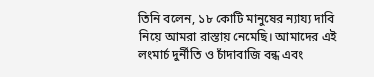তিনি বলেন, ১৮ কোটি মানুষের ন্যায্য দাবি নিয়ে আমরা রাস্তায় নেমেছি। আমাদের এই লংমার্চ দুর্নীতি ও চাঁদাবাজি বন্ধ এবং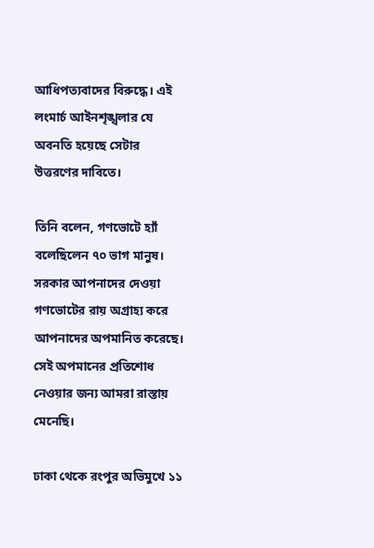আধিপত্যবাদের বিরুদ্ধে। এই লংমার্চ আইনশৃঙ্খলার যে অবনতি হয়েছে সেটার উত্তরণের দাবিতে।

তিনি বলেন, গণভোটে হ্যাঁ বলেছিলেন ৭০ ভাগ মানুষ। সরকার আপনাদের দেওয়া গণভোটের রায় অগ্রাহ্য করে আপনাদের অপমানিত করেছে। সেই অপমানের প্রতিশোধ নেওয়ার জন্য আমরা রাস্তায় মেনেছি।

ঢাকা থেকে রংপুর অভিমুখে ১১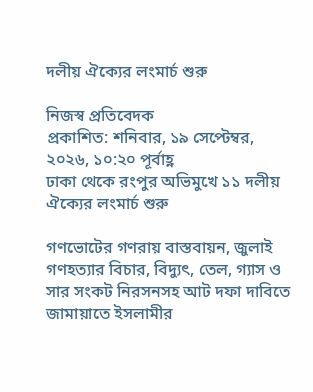দলীয় ঐক্যের লংমার্চ শুরু

নিজস্ব প্রতিবেদক
প্রকাশিত: শনিবার, ১৯ সেপ্টেম্বর, ২০২৬, ১০:২০ পূর্বাহ্ণ
ঢাকা থেকে রংপুর অভিমুখে ১১ দলীয় ঐক্যের লংমার্চ শুরু

গণভোটের গণরায় বাস্তবায়ন, জুলাই গণহত্যার বিচার, বিদ্যুৎ, তেল, গ্যাস ও সার সংকট নিরসনসহ আট দফা দাবিতে জামায়াতে ইসলামীর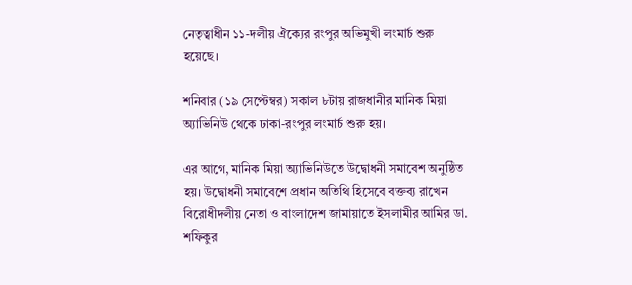নেতৃত্বাধীন ১১-দলীয় ঐক্যের রংপুর অভিমুখী লংমার্চ শুরু হয়েছে।

শনিবার (১৯ সেপ্টেম্বর) সকাল ৮টায় রাজধানীর মানিক মিয়া অ্যাভিনিউ থেকে ঢাকা-রংপুর লংমার্চ শুরু হয়।

এর আগে, মানিক মিয়া অ্যাভিনিউতে উদ্বোধনী সমাবেশ অনুষ্ঠিত হয়। উদ্বোধনী সমাবেশে প্রধান অতিথি হিসেবে বক্তব্য রাখেন বিরোধীদলীয় নেতা ও বাংলাদেশ জামায়াতে ইসলামীর আমির ডা. শফিকুর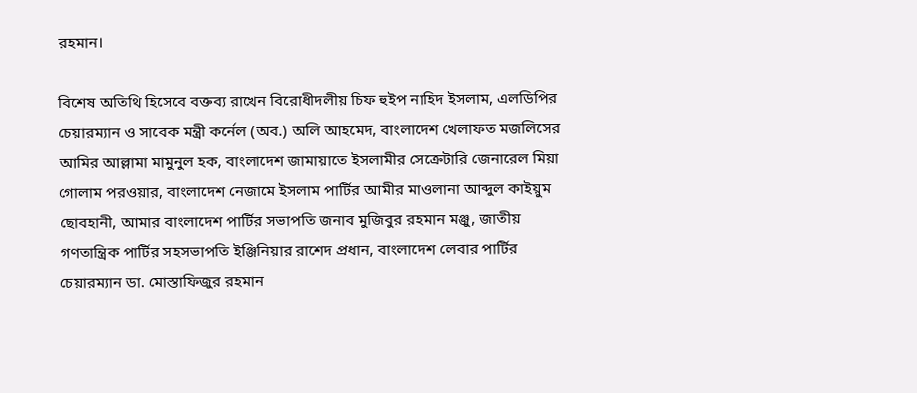রহমান।

বিশেষ অতিথি হিসেবে বক্তব্য রাখেন বিরোধীদলীয় চিফ হুইপ নাহিদ ইসলাম, এলডিপির চেয়ারম্যান ও সাবেক মন্ত্রী কর্নেল (অব.) অলি আহমেদ, বাংলাদেশ খেলাফত মজলিসের আমির আল্লামা মামুনুল হক, বাংলাদেশ জামায়াতে ইসলামীর সেক্রেটারি জেনারেল মিয়া গোলাম পরওয়ার, বাংলাদেশ নেজামে ইসলাম পার্টির আমীর মাওলানা আব্দুল কাইয়ুম ছোবহানী, আমার বাংলাদেশ পার্টির সভাপতি জনাব মুজিবুর রহমান মঞ্জু, জাতীয় গণতান্ত্রিক পার্টির সহসভাপতি ইঞ্জিনিয়ার রাশেদ প্রধান, বাংলাদেশ লেবার পার্টির চেয়ারম্যান ডা. মোস্তাফিজুর রহমান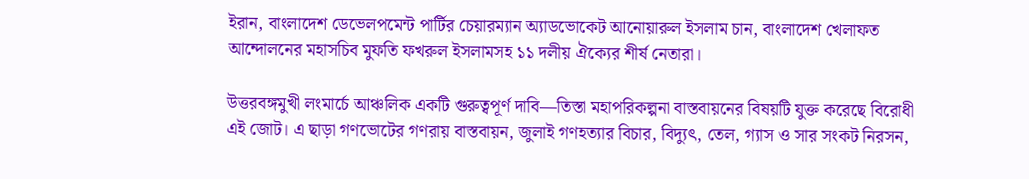ইরান, বাংলাদেশ ডেভেলপমেন্ট পার্টির চেয়ারম্যান অ্যাডভোকেট আনোয়ারুল ইসলাম চান, বাংলাদেশ খেলাফত আন্দোলনের মহাসচিব মুফতি ফখরুল ইসলামসহ ১১ দলীয় ঐক্যের শীর্ষ নেতারা।

উত্তরবঙ্গমুখী লংমার্চে আঞ্চলিক একটি গুরুত্বপূর্ণ দাবি—তিস্তা মহাপরিকল্পনা বাস্তবায়নের বিষয়টি যুক্ত করেছে বিরোধী এই জোট। এ ছাড়া গণভোটের গণরায় বাস্তবায়ন, জুলাই গণহত্যার বিচার, বিদ্যুৎ, তেল, গ্যাস ও সার সংকট নিরসন,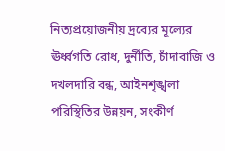নিত্যপ্রয়োজনীয় দ্রব্যের মূল্যের ঊর্ধ্বগতি রোধ, দুর্নীতি, চাঁদাবাজি ও দখলদারি বন্ধ, আইনশৃঙ্খলা পরিস্থিতির উন্নয়ন, সংকীর্ণ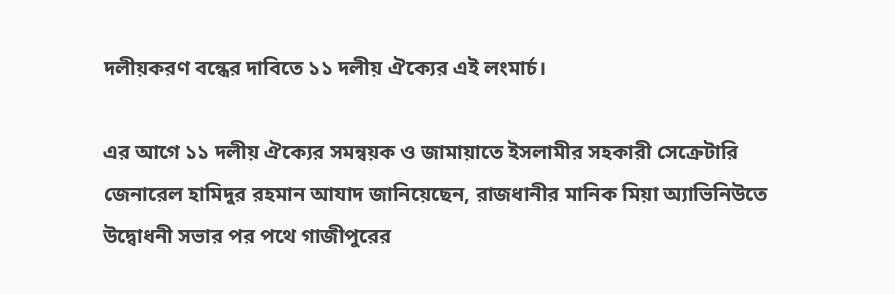দলীয়করণ বন্ধের দাবিতে ১১ দলীয় ঐক্যের এই লংমার্চ।

এর আগে ১১ দলীয় ঐক্যের সমন্বয়ক ও জামায়াতে ইসলামীর সহকারী সেক্রেটারি জেনারেল হামিদুর রহমান আযাদ জানিয়েছেন, রাজধানীর মানিক মিয়া অ্যাভিনিউতে উদ্বোধনী সভার পর পথে গাজীপুরের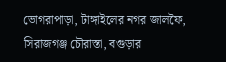ভোগরাপাড়া, টাঙ্গাইলের নগর জালফৈ, সিরাজগঞ্জ চৌরাস্তা, বগুড়ার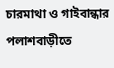চারমাথা ও গাইবান্ধার পলাশবাড়ীতে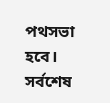পথসভা হবে। সর্বশেষ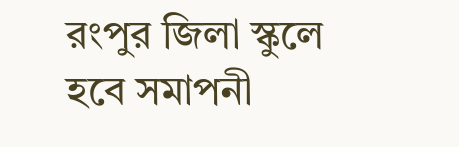রংপুর জিলা স্কুলে হবে সমাপনী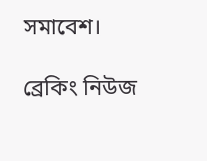সমাবেশ।

ব্রেকিং নিউজ